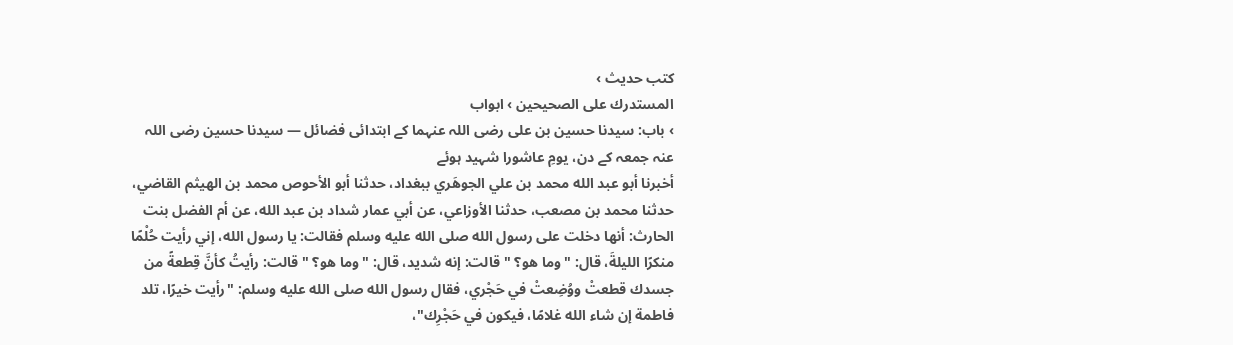کتب حدیث ›
المستدرك على الصحيحين › ابواب
› باب: سیدنا حسین بن علی رضی اللہ عنہما کے ابتدائی فضائل — سیدنا حسین رضی اللہ عنہ جمعہ کے دن، یومِ عاشورا شہید ہوئے
أخبرنا أبو عبد الله محمد بن علي الجوهَري ببغداد، حدثنا أبو الأحوص محمد بن الهيثم القاضي، حدثنا محمد بن مصعب، حدثنا الأوزاعي، عن أبي عمار شداد بن عبد الله، عن أم الفضل بنت الحارث: أنها دخلت على رسول الله صلى الله عليه وسلم فقالت: يا رسول الله، إني رأيت حُلْمًا منكرًا الليلةَ، قال: "وما هو؟ " قالت: إنه شديد، قال: "وما هو؟ " قالت: رأيتُ كأنَّ قِطعةً من جسدك قطعتْ ووُضِعتْ في حَجْري، فقال رسول الله صلى الله عليه وسلم: "رأيت خيرًا، تلد فاطمة إن شاء الله غلامًا، فيكون في حَجْرِك"،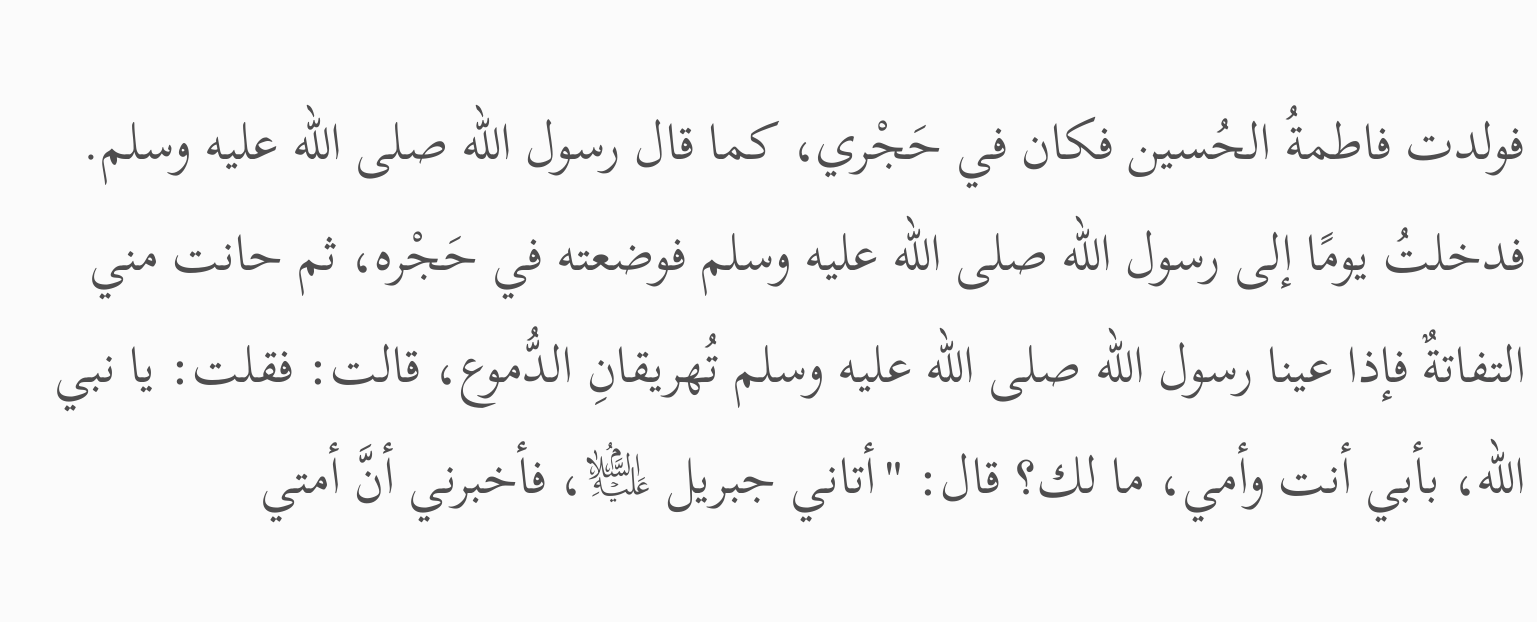فولدت فاطمةُ الحُسين فكان في حَجْري، كما قال رسول الله صلى الله عليه وسلم. فدخلتُ يومًا إلى رسول الله صلى الله عليه وسلم فوضعته في حَجْره، ثم حانت مني التفاتةٌ فإذا عينا رسول الله صلى الله عليه وسلم تُهريقانِ الدُّموع، قالت: فقلت: يا نبي الله، بأبي أنت وأمي، ما لك؟ قال: "أتاني جبريل ﵇، فأخبرني أنَّ أمتي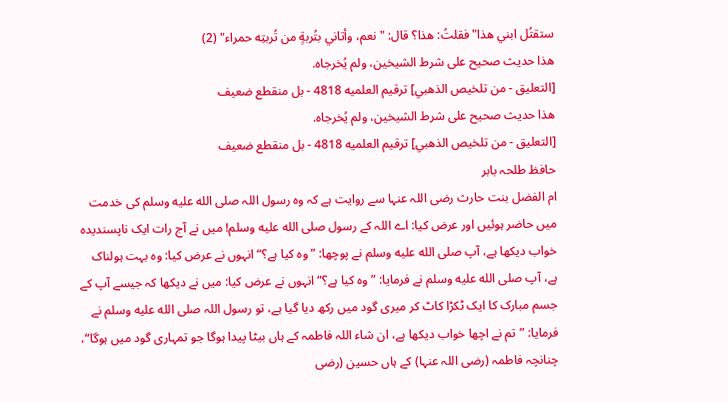ستقتُل ابني هذا" فقلتُ: هذا؟ قال: "نعم، وأتاني بتُربةٍ من تُربتِه حمراء" (2)
هذا حديث صحيح على شرط الشيخين، ولم يُخرجاه.
[التعليق - من تلخيص الذهبي] ترقيم العلميه 4818 - بل منقطع ضعيف
هذا حديث صحيح على شرط الشيخين، ولم يُخرجاه.
[التعليق - من تلخيص الذهبي] ترقيم العلميه 4818 - بل منقطع ضعيف
حافظ طلحہ بابر
ام الفضل بنت حارث رضی اللہ عنہا سے روایت ہے کہ وہ رسول اللہ صلى الله عليه وسلم کی خدمت میں حاضر ہوئیں اور عرض کیا: اے اللہ کے رسول صلى الله عليه وسلم! میں نے آج رات ایک ناپسندیدہ خواب دیکھا ہے، آپ صلى الله عليه وسلم نے پوچھا: ”وہ کیا ہے؟“ انہوں نے عرض کیا: وہ بہت ہولناک ہے، آپ صلى الله عليه وسلم نے فرمایا: ”وہ کیا ہے؟“ انہوں نے عرض کیا: میں نے دیکھا کہ جیسے آپ کے جسم مبارک کا ایک ٹکڑا کاٹ کر میری گود میں رکھ دیا گیا ہے، تو رسول اللہ صلى الله عليه وسلم نے فرمایا: ”تم نے اچھا خواب دیکھا ہے، ان شاء اللہ فاطمہ کے ہاں بیٹا پیدا ہوگا جو تمہاری گود میں ہوگا“، چنانچہ فاطمہ (رضی اللہ عنہا) کے ہاں حسین (رضی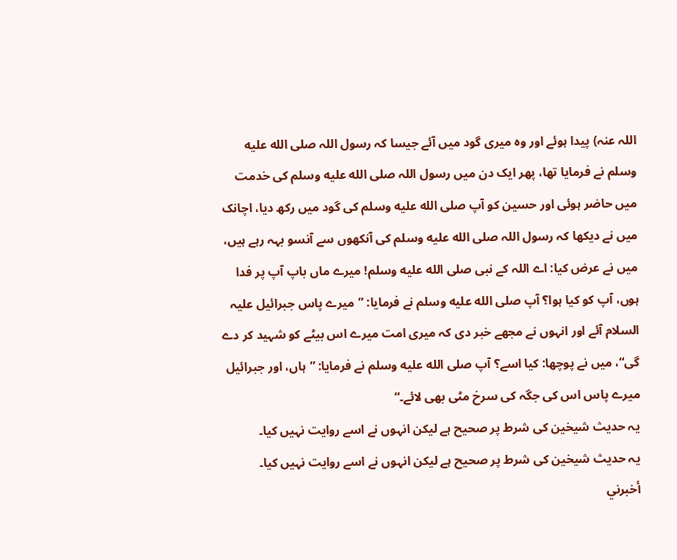اللہ عنہ) پیدا ہوئے اور وہ میری گود میں آئے جیسا کہ رسول اللہ صلى الله عليه وسلم نے فرمایا تھا، پھر ایک دن میں رسول اللہ صلى الله عليه وسلم کی خدمت میں حاضر ہوئی اور حسین کو آپ صلى الله عليه وسلم کی گود میں رکھ دیا، اچانک میں نے دیکھا کہ رسول اللہ صلى الله عليه وسلم کی آنکھوں سے آنسو بہہ رہے ہیں، میں نے عرض کیا: اے اللہ کے نبی صلى الله عليه وسلم! میرے ماں باپ آپ پر فدا ہوں، آپ کو کیا ہوا؟ آپ صلى الله عليه وسلم نے فرمایا: ”میرے پاس جبرائیل علیہ السلام آئے اور انہوں نے مجھے خبر دی کہ میری امت میرے اس بیٹے کو شہید کر دے گی“، میں نے پوچھا: کیا اسے؟ آپ صلى الله عليه وسلم نے فرمایا: ”ہاں، اور جبرائیل میرے پاس اس کی جگہ کی سرخ مٹی بھی لائے۔“
یہ حدیث شیخین کی شرط پر صحیح ہے لیکن انہوں نے اسے روایت نہیں کیا۔
یہ حدیث شیخین کی شرط پر صحیح ہے لیکن انہوں نے اسے روایت نہیں کیا۔
أخبرني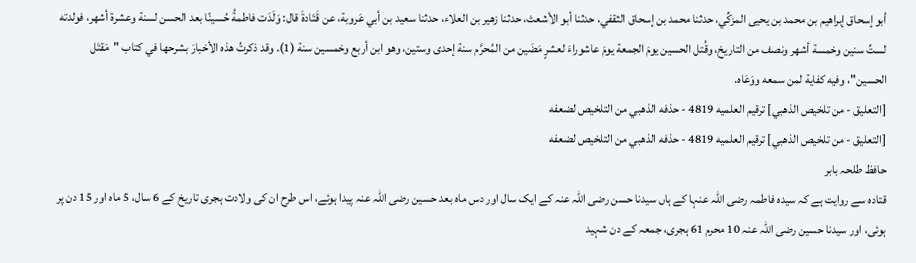أبو إسحاق إبراهيم بن محمد بن يحيى المزكِّي، حدثنا محمد بن إسحاق الثقفي، حدثنا أبو الأشعث، حدثنا زهير بن العلاء، حدثنا سعيد بن أبي عَروبة، عن قَتَادةَ قال: وَلَدَت فاطمةُ حُسينًا بعد الحسن لسنة وعشرة أشهر، فولدته لستِّ سنين وخمسة أشهر ونصف من التاريخ، وقُتل الحسين يومَ الجمعة يومَ عاشوراءَ لعشرٍ مَضَين من المُحرَّم سنة إحدى وستين، وهو ابن أربع وخمسين سنة (1). وقد ذكرتُ هذه الأخبارَ بشرحها في كتاب "مَقتَل الحسين"، وفيه كفاية لمن سمعه ووَعَاه.
[التعليق - من تلخيص الذهبي] ترقيم العلميه 4819 - حذفه الذهبي من التلخيص لضعفه
[التعليق - من تلخيص الذهبي] ترقيم العلميه 4819 - حذفه الذهبي من التلخيص لضعفه
حافظ طلحہ بابر
قتادہ سے روایت ہے کہ سیدہ فاطمہ رضی اللہ عنہا کے ہاں سیدنا حسن رضی اللہ عنہ کے ایک سال اور دس ماہ بعد حسین رضی اللہ عنہ پیدا ہوئے، اس طرح ان کی ولادت ہجری تاریخ کے 6 سال، 5 ماہ اور 15 دن پر ہوئی، اور سیدنا حسین رضی اللہ عنہ 10 محرم 61 ہجری، جمعہ کے دن شہید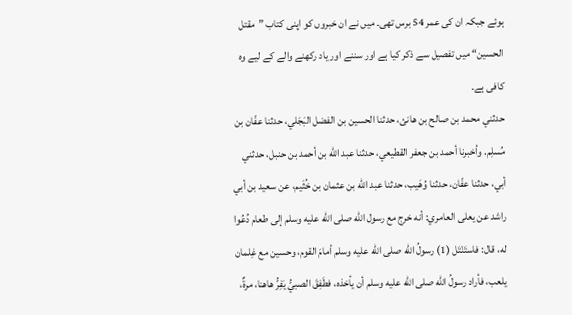ہوئے جبکہ ان کی عمر 54 برس تھی۔ میں نے ان خبروں کو اپنی کتاب ”مقتل الحسین“ میں تفصیل سے ذکر کیا ہے اور سننے اور یاد رکھنے والے کے لیے وہ کافی ہے۔
حدثني محمد بن صالح بن هانئ، حدثنا الحسين بن الفضل البَجَلي، حدثنا عفّان بن مُسلِم. وأخبرنا أحمد بن جعفر القطيعي، حدثنا عبد الله بن أحمد بن حنبل، حدثني أبي، حدثنا عفّان، حدثنا وُهَيب، حدثنا عبد الله بن عثمان بن خُثَيم، عن سعيد بن أبي راشد عن يعلى العامري: أنه خرج مع رسول الله صلى الله عليه وسلم إلى طعام دُعُوا له، قال: فاستَنْتَل (1) رسولُ الله صلى الله عليه وسلم أمامَ القوم، وحسين مع غِلمان يلعب، فأراد رسولُ الله صلى الله عليه وسلم أن يأخذه، فطَفِقَ الصبيُّ يَفِرُّ هاهنا، مرةٌ،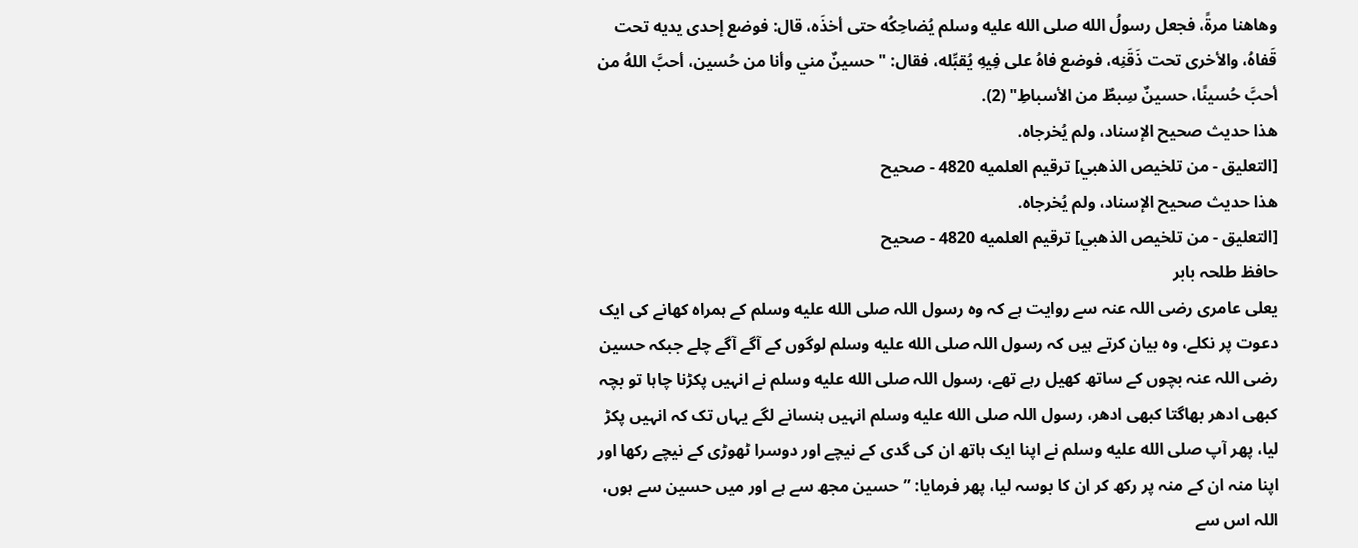وهاهنا مرةً، فجعل رسولُ الله صلى الله عليه وسلم يُضاحِكُه حتى أخذَه، قال: فوضع إحدى يديه تحت قَفاهُ، والأخرى تحت ذَقَنِه، فوضع فاهُ على فِيهِ يُقبِّله، فقال: "حسينٌ مني وأنا من حُسين، أحبَّ اللهُ من أحبَّ حُسينًا، حسينٌ سِبطٌ من الأسباطِ" (2).
هذا حديث صحيح الإسناد، ولم يُخرجاه.
[التعليق - من تلخيص الذهبي] ترقيم العلميه 4820 - صحيح
هذا حديث صحيح الإسناد، ولم يُخرجاه.
[التعليق - من تلخيص الذهبي] ترقيم العلميه 4820 - صحيح
حافظ طلحہ بابر
یعلی عامری رضی اللہ عنہ سے روایت ہے کہ وہ رسول اللہ صلى الله عليه وسلم کے ہمراہ کھانے کی ایک دعوت پر نکلے، وہ بیان کرتے ہیں کہ رسول اللہ صلى الله عليه وسلم لوگوں کے آگے آگے چلے جبکہ حسین رضی اللہ عنہ بچوں کے ساتھ کھیل رہے تھے، رسول اللہ صلى الله عليه وسلم نے انہیں پکڑنا چاہا تو بچہ کبھی ادھر بھاگتا کبھی ادھر، رسول اللہ صلى الله عليه وسلم انہیں ہنسانے لگے یہاں تک کہ انہیں پکڑ لیا، پھر آپ صلى الله عليه وسلم نے اپنا ایک ہاتھ ان کی گدی کے نیچے اور دوسرا ٹھوڑی کے نیچے رکھا اور اپنا منہ ان کے منہ پر رکھ کر ان کا بوسہ لیا، پھر فرمایا: ”حسین مجھ سے ہے اور میں حسین سے ہوں، اللہ اس سے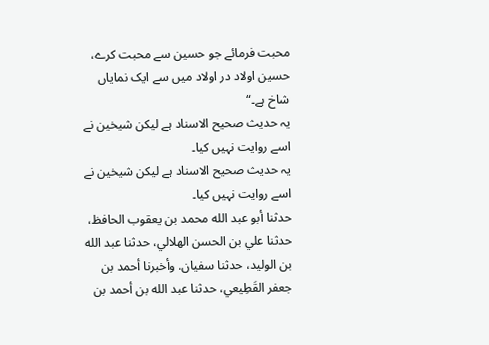محبت فرمائے جو حسین سے محبت کرے، حسین اولاد در اولاد میں سے ایک نمایاں شاخ ہے۔“
یہ حدیث صحیح الاسناد ہے لیکن شیخین نے اسے روایت نہیں کیا۔
یہ حدیث صحیح الاسناد ہے لیکن شیخین نے اسے روایت نہیں کیا۔
حدثنا أبو عبد الله محمد بن يعقوب الحافظ، حدثنا علي بن الحسن الهلالي، حدثنا عبد الله بن الوليد، حدثنا سفيان. وأخبرنا أحمد بن جعفر القَطِيعي، حدثنا عبد الله بن أحمد بن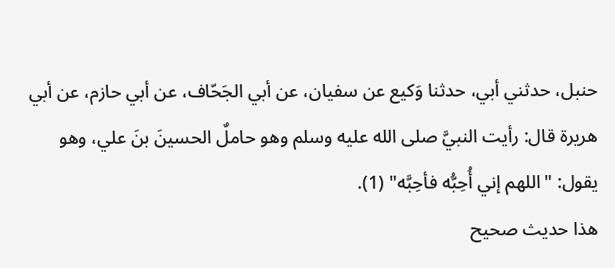حنبل، حدثني أبي، حدثنا وَكيع عن سفيان، عن أبي الجَحّاف، عن أبي حازم، عن أبي هريرة قال: رأيت النبيَّ صلى الله عليه وسلم وهو حاملٌ الحسينَ بنَ علي، وهو يقول: "اللهم إني أُحِبُّه فأحِبَّه" (1).
هذا حديث صحيح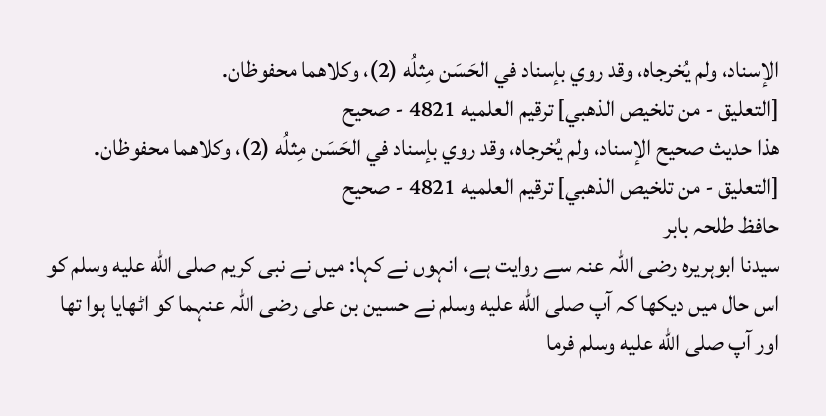الإسناد، ولم يُخرجاه، وقد روي بإسناد في الحَسَن مِثلُه (2)، وكلاهما محفوظان.
[التعليق - من تلخيص الذهبي] ترقيم العلميه 4821 - صحيح
هذا حديث صحيح الإسناد، ولم يُخرجاه، وقد روي بإسناد في الحَسَن مِثلُه (2)، وكلاهما محفوظان.
[التعليق - من تلخيص الذهبي] ترقيم العلميه 4821 - صحيح
حافظ طلحہ بابر
سیدنا ابوہریرہ رضی اللہ عنہ سے روایت ہے، انہوں نے کہا: میں نے نبی کریم صلى الله عليه وسلم کو اس حال میں دیکھا کہ آپ صلى الله عليه وسلم نے حسین بن علی رضی اللہ عنہما کو اٹھایا ہوا تھا اور آپ صلى الله عليه وسلم فرما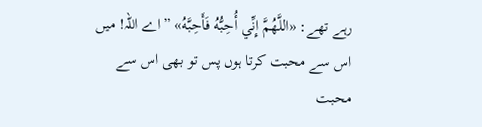رہے تھے: «اللَّهُمَّ إِنِّي أُحِبُّهُ فَأَحِبَّهُ» ”اے اللہ! میں اس سے محبت کرتا ہوں پس تو بھی اس سے محبت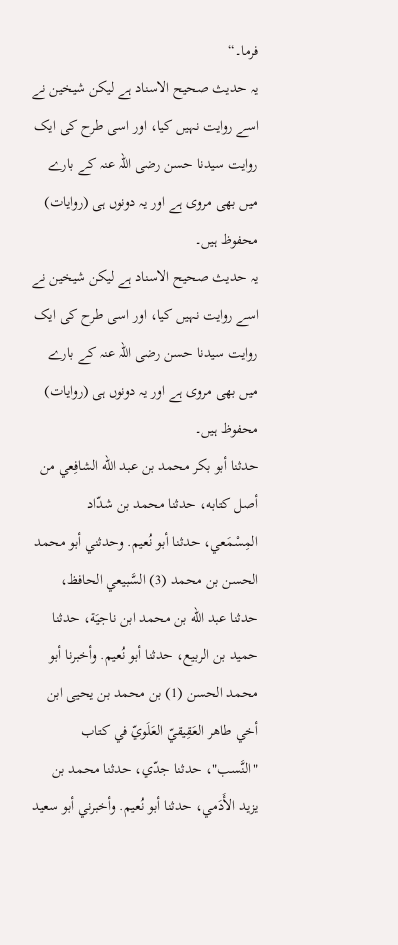فرما۔“
یہ حدیث صحیح الاسناد ہے لیکن شیخین نے اسے روایت نہیں کیا، اور اسی طرح کی ایک روایت سیدنا حسن رضی اللہ عنہ کے بارے میں بھی مروی ہے اور یہ دونوں ہی (روایات) محفوظ ہیں۔
یہ حدیث صحیح الاسناد ہے لیکن شیخین نے اسے روایت نہیں کیا، اور اسی طرح کی ایک روایت سیدنا حسن رضی اللہ عنہ کے بارے میں بھی مروی ہے اور یہ دونوں ہی (روایات) محفوظ ہیں۔
حدثنا أبو بكر محمد بن عبد الله الشافِعي من أصل كتابه، حدثنا محمد بن شدّاد المِسْمَعي، حدثنا أبو نُعيم. وحدثني أبو محمد الحسن بن محمد (3) السَّبيعي الحافظ، حدثنا عبد الله بن محمد ابن ناجيَة، حدثنا حميد بن الربيع، حدثنا أبو نُعيم. وأخبرنا أبو محمد الحسن (1) بن محمد بن يحيى ابن أخي طاهر العَقِيقيّ العَلَويّ في كتاب "النَّسب"، حدثنا جدّي، حدثنا محمد بن يزيد الأَدَمي، حدثنا أبو نُعيم. وأخبرني أبو سعيد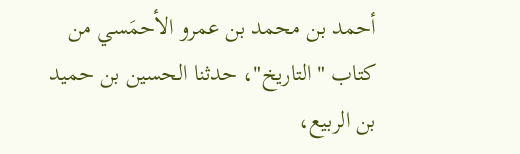أحمد بن محمد بن عمرو الأحمَسي من كتاب "التاريخ"، حدثنا الحسين بن حميد بن الربيع،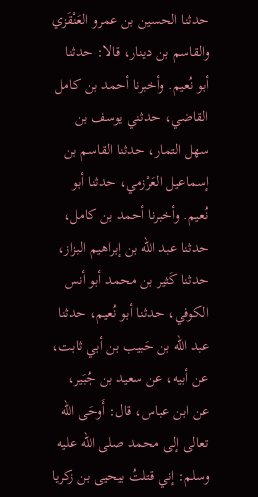حدثنا الحسين بن عمرو العَنْقَزي والقاسم بن دينار، قالا: حدثنا أبو نُعيم. وأخبرنا أحمد بن كامل القاضي، حدثني يوسف بن سهل التمار، حدثنا القاسم بن إسماعيل العَرْزمي، حدثنا أبو نُعيم. وأخبرنا أحمد بن كامل، حدثنا عبد الله بن إبراهيم البزاز، حدثنا كَثير بن محمد أبو أنس الكوفي، حدثنا أبو نُعيم، حدثنا عبد الله بن حَبيب بن أبي ثابت، عن أبيه، عن سعيد بن جُبَير، عن ابن عباس، قال: أَوحَى الله تعالى إلى محمد صلى الله عليه وسلم: إني قتلتُ بيحيى بن زكريا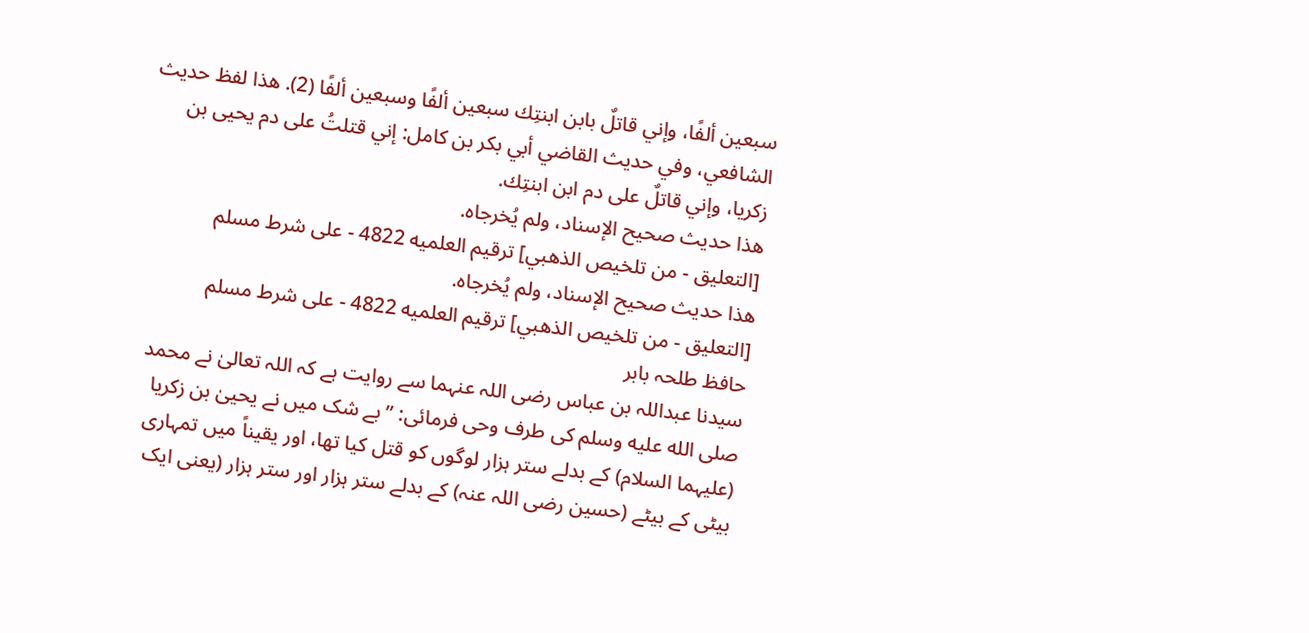سبعين ألفًا، وإني قاتلٌ بابن ابنتِك سبعين ألفًا وسبعين ألفًا (2). هذا لفظ حديث الشافعي، وفي حديث القاضي أبي بكر بن كامل: إني قتلتُ على دم يحيى بن زكريا، وإني قاتلٌ على دم ابن ابنتِك.
هذا حديث صحيح الإسناد، ولم يُخرجاه.
[التعليق - من تلخيص الذهبي] ترقيم العلميه 4822 - على شرط مسلم
هذا حديث صحيح الإسناد، ولم يُخرجاه.
[التعليق - من تلخيص الذهبي] ترقيم العلميه 4822 - على شرط مسلم
حافظ طلحہ بابر
سیدنا عبداللہ بن عباس رضی اللہ عنہما سے روایت ہے کہ اللہ تعالیٰ نے محمد صلى الله عليه وسلم کی طرف وحی فرمائی: ”بے شک میں نے یحییٰ بن زکریا (علیہما السلام) کے بدلے ستر ہزار لوگوں کو قتل کیا تھا، اور یقیناً میں تمہاری بیٹی کے بیٹے (حسین رضی اللہ عنہ) کے بدلے ستر ہزار اور ستر ہزار (یعنی ایک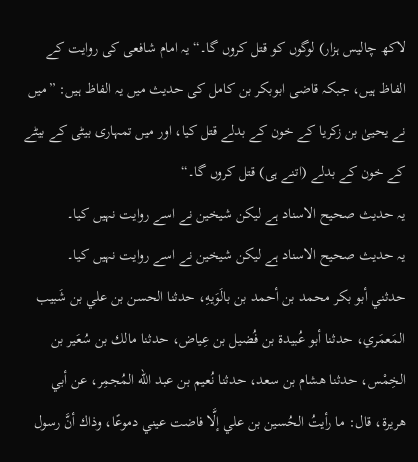لاکھ چالیس ہزار) لوگوں کو قتل کروں گا۔“ یہ امام شافعی کی روایت کے الفاظ ہیں، جبکہ قاضی ابوبکر بن کامل کی حدیث میں یہ الفاظ ہیں: ”میں نے یحییٰ بن زکریا کے خون کے بدلے قتل کیا، اور میں تمہاری بیٹی کے بیٹے کے خون کے بدلے (اتنے ہی) قتل کروں گا۔“
یہ حدیث صحیح الاسناد ہے لیکن شیخین نے اسے روایت نہیں کیا۔
یہ حدیث صحیح الاسناد ہے لیکن شیخین نے اسے روایت نہیں کیا۔
حدثني أبو بكر محمد بن أحمد بن بالَوَيهِ، حدثنا الحسن بن علي بن شَبيب المَعمَري، حدثنا أبو عُبيدة بن فُضيل بن عِياض، حدثنا مالك بن سُعَير بن الخِمْس، حدثنا هشام بن سعد، حدثنا نُعيم بن عبد الله المُجمِر، عن أبي هريرة، قال: ما رأيتُ الحُسين بن علي إلَّا فاضت عيني دموعًا، وذاك أنَّ رسول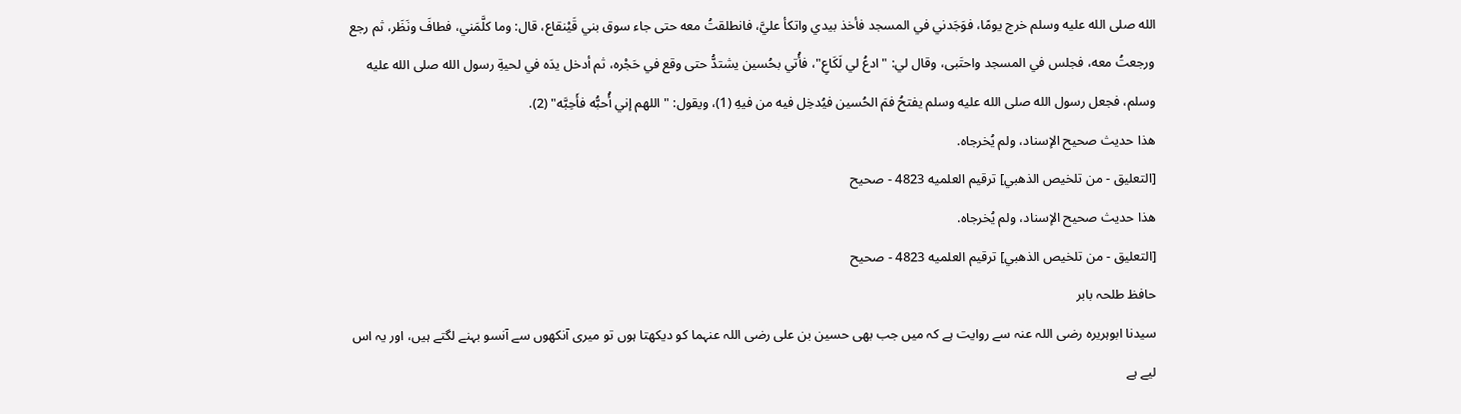الله صلى الله عليه وسلم خرج يومًا، فوَجَدني في المسجد فأخذ بيدي واتكأ عليَّ، فانطلقتُ معه حتى جاء سوق بني قَيْنقاع، قال: وما كلَّمَني، فطافَ ونَظَر، ثم رجع ورجعتُ معه، فجلس في المسجد واحتَبى، وقال لي: "ادعُ لي لَكَاعِ"، فأُتي بحُسين يشتدُّ حتى وقع في حَجْره، ثم أدخل يدَه في لحيةِ رسول الله صلى الله عليه وسلم، فجعل رسول الله صلى الله عليه وسلم يفتحُ فمَ الحُسين فيُدخِل فيه من فيهِ (1)، ويقول: "اللهم إني أُحبُّه فأَحِبَّه" (2).
هذا حديث صحيح الإسناد، ولم يُخرجاه.
[التعليق - من تلخيص الذهبي] ترقيم العلميه 4823 - صحيح
هذا حديث صحيح الإسناد، ولم يُخرجاه.
[التعليق - من تلخيص الذهبي] ترقيم العلميه 4823 - صحيح
حافظ طلحہ بابر
سیدنا ابوہریرہ رضی اللہ عنہ سے روایت ہے کہ میں جب بھی حسین بن علی رضی اللہ عنہما کو دیکھتا ہوں تو میری آنکھوں سے آنسو بہنے لگتے ہیں، اور یہ اس لیے ہے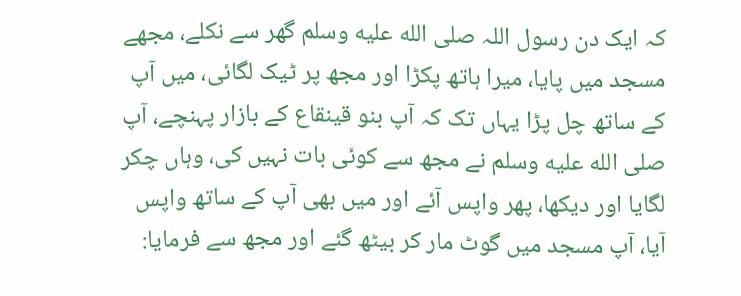کہ ایک دن رسول اللہ صلى الله عليه وسلم گھر سے نکلے، مجھے مسجد میں پایا، میرا ہاتھ پکڑا اور مجھ پر ٹیک لگائی، میں آپ کے ساتھ چل پڑا یہاں تک کہ آپ بنو قینقاع کے بازار پہنچے، آپ صلى الله عليه وسلم نے مجھ سے کوئی بات نہیں کی، وہاں چکر لگایا اور دیکھا، پھر واپس آئے اور میں بھی آپ کے ساتھ واپس آیا، آپ مسجد میں گوٹ مار کر بیٹھ گئے اور مجھ سے فرمایا: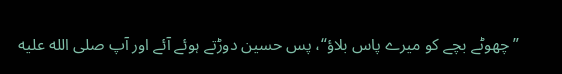”چھوٹے بچے کو میرے پاس بلاؤ“، پس حسین دوڑتے ہوئے آئے اور آپ صلى الله عليه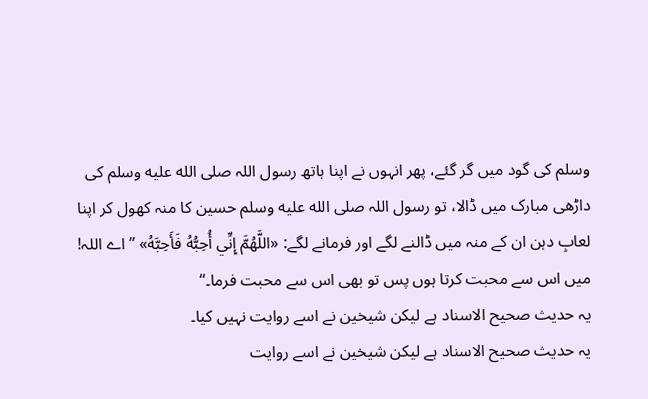وسلم کی گود میں گر گئے، پھر انہوں نے اپنا ہاتھ رسول اللہ صلى الله عليه وسلم کی داڑھی مبارک میں ڈالا، تو رسول اللہ صلى الله عليه وسلم حسین کا منہ کھول کر اپنا لعابِ دہن ان کے منہ میں ڈالنے لگے اور فرمانے لگے: «اللَّهُمَّ إِنِّي أُحِبُّهُ فَأَحِبَّهُ» ”اے اللہ! میں اس سے محبت کرتا ہوں پس تو بھی اس سے محبت فرما۔“
یہ حدیث صحیح الاسناد ہے لیکن شیخین نے اسے روایت نہیں کیا۔
یہ حدیث صحیح الاسناد ہے لیکن شیخین نے اسے روایت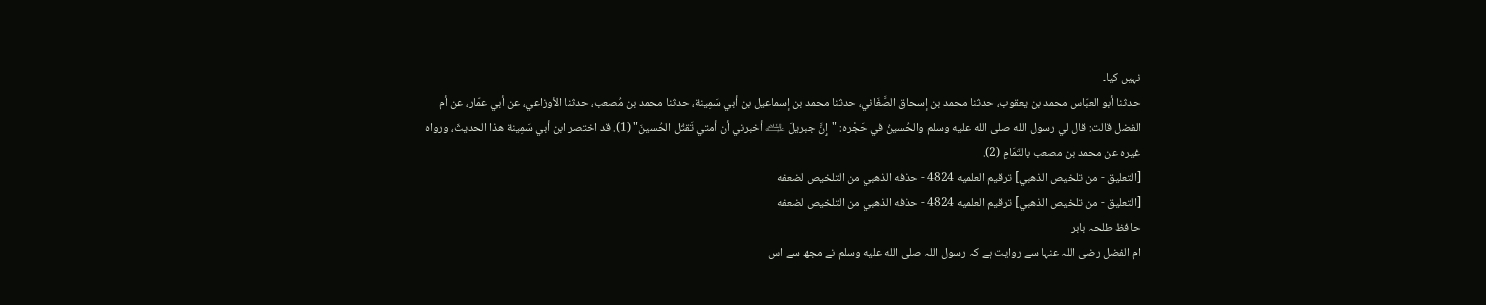نہیں کیا۔
حدثنا أبو العبّاس محمد بن يعقوب، حدثنا محمد بن إسحاق الصَّغَاني، حدثنا محمد بن إسماعيل بن أبي سَمِينة، حدثنا محمد بن مُصعب، حدثنا الأوزاعي، عن أبي عمّار، عن أم الفضل قالت: قال لي رسول الله صلى الله عليه وسلم والحُسينُ في حَجْره: "إِنَّ جبريلَ ﵇ أخبرني أن أمتي تَقتُل الحُسينَ" (1). قد اختصر ابن أبي سَمِينة هذا الحديثَ، ورواه غيره عن محمد بن مصعب بالتّمَامِ (2).
[التعليق - من تلخيص الذهبي] ترقيم العلميه 4824 - حذفه الذهبي من التلخيص لضعفه
[التعليق - من تلخيص الذهبي] ترقيم العلميه 4824 - حذفه الذهبي من التلخيص لضعفه
حافظ طلحہ بابر
ام الفضل رضی اللہ عنہا سے روایت ہے کہ رسول اللہ صلى الله عليه وسلم نے مجھ سے اس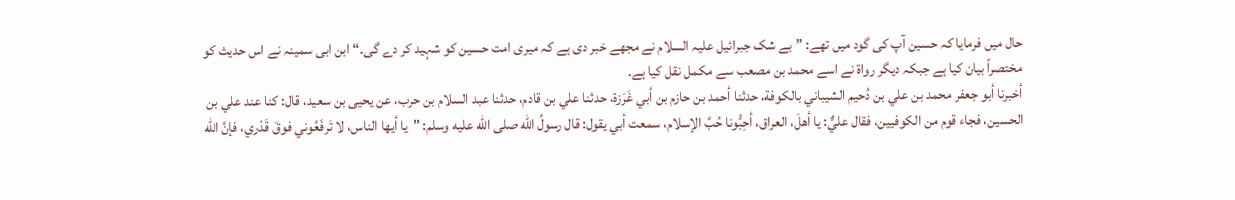حال میں فرمایا کہ حسین آپ کی گود میں تھے: ”بے شک جبرائیل علیہ السلام نے مجھے خبر دی ہے کہ میری امت حسین کو شہید کر دے گی۔“ ابن ابی سمینہ نے اس حدیث کو مختصراً بیان کیا ہے جبکہ دیگر رواۃ نے اسے محمد بن مصعب سے مکمل نقل کیا ہے۔
أخبرنا أبو جعفر محمد بن علي بن دُحيم الشيباني بالكوفة، حدثنا أحمد بن حازم بن أبي غَرَزة، حدثنا علي بن قادم، حدثنا عبد السلام بن حرب، عن يحيى بن سعيد، قال: كنا عند علي بن الحسين، فجاء قوم من الكوفيين، فقال عليٌّ: يا أهلَ، العراق، أحِبُّونا حُبَّ الإسلام، سمعت أبي يقول: قال رسولُ الله صلى الله عليه وسلم: "يا أيها الناس، لا تَرفَعُوني فوقَ قَدْري، فإنَّ الله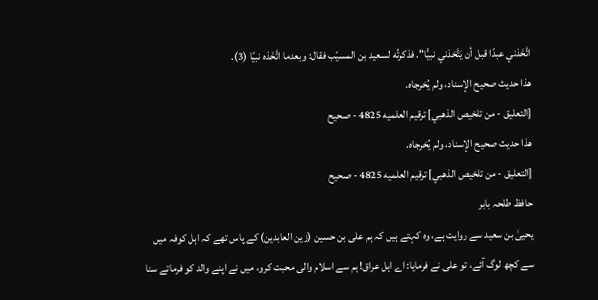اتَّخَذني عبدًا قبل أن يَتَّخذني نبيًّا". فذكرتُه لسعيد بن المسيّب فقال: وبعدما اتَّخَذه نبيًا (3).
هذا حديث صحيح الإسناد، ولم يُخرجاه.
[التعليق - من تلخيص الذهبي] ترقيم العلميه 4825 - صحيح
هذا حديث صحيح الإسناد، ولم يُخرجاه.
[التعليق - من تلخيص الذهبي] ترقيم العلميه 4825 - صحيح
حافظ طلحہ بابر
یحییٰ بن سعید سے روایت ہے، وہ کہتے ہیں کہ ہم علی بن حسین (زین العابدین) کے پاس تھے کہ اہل کوفہ میں سے کچھ لوگ آئے، تو علی نے فرمایا: اے اہل عراق! ہم سے اسلام والی محبت کرو، میں نے اپنے والد کو فرماتے سنا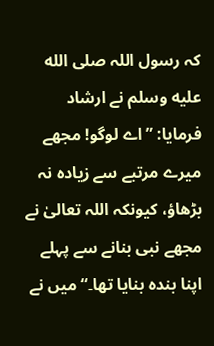کہ رسول اللہ صلى الله عليه وسلم نے ارشاد فرمایا: ”اے لوگو! مجھے میرے مرتبے سے زیادہ نہ بڑھاؤ، کیونکہ اللہ تعالیٰ نے مجھے نبی بنانے سے پہلے اپنا بندہ بنایا تھا۔“ میں نے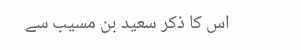اس کا ذکر سعید بن مسیب سے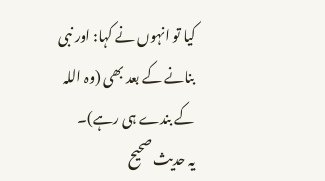کیا تو انہوں نے کہا: اور نبی بنانے کے بعد بھی (وہ اللہ کے بندے ہی رہے)۔
یہ حدیث صحیح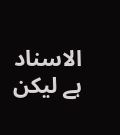الاسناد ہے لیکن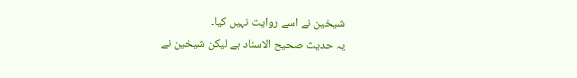شیخین نے اسے روایت نہیں کیا۔
یہ حدیث صحیح الاسناد ہے لیکن شیخین نے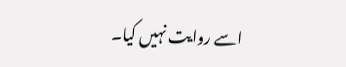اسے روایت نہیں کیا۔